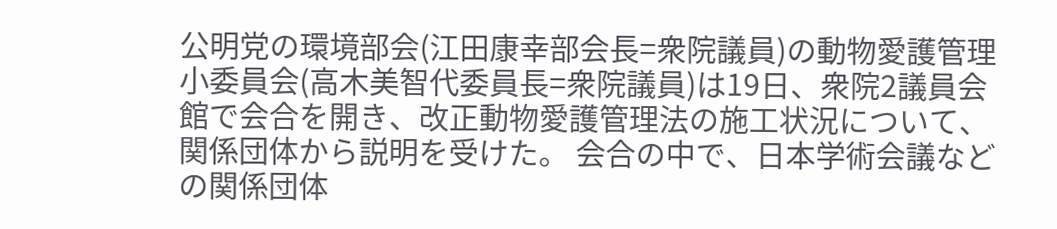公明党の環境部会(江田康幸部会長=衆院議員)の動物愛護管理小委員会(高木美智代委員長=衆院議員)は19日、衆院2議員会館で会合を開き、改正動物愛護管理法の施工状況について、関係団体から説明を受けた。 会合の中で、日本学術会議などの関係団体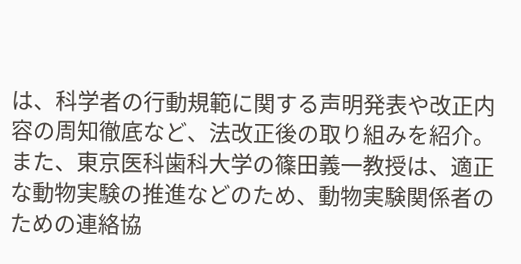は、科学者の行動規範に関する声明発表や改正内容の周知徹底など、法改正後の取り組みを紹介。 また、東京医科歯科大学の篠田義一教授は、適正な動物実験の推進などのため、動物実験関係者のための連絡協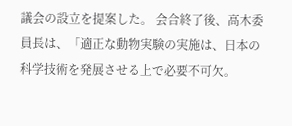議会の設立を提案した。 会合終了後、高木委員長は、「適正な動物実験の実施は、日本の科学技術を発展させる上で必要不可欠。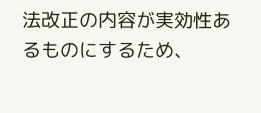法改正の内容が実効性あるものにするため、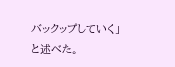バックップしていく」と述べた。